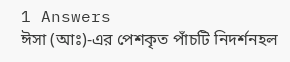1 Answers
ঈসা (আঃ)-এর পেশকৃত পাঁচটি নিদর্শনহল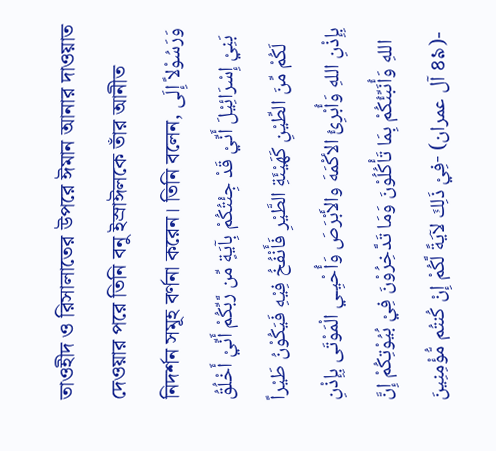তাওহীদ ও রিসালাতের উপরে ঈমান আনার দাওয়াত দেওয়ার পরে তিনি বনু ইস্রাঈলকে তাঁর আনীত নিদর্শন সমূহ বর্ণনা করেন। তিনি বলেন, وَرَسُوْلاً إِلَى بَنِيْ إِسْرَائِيْلَ أَنِّيْ قَدْ جِئْتُكُمْ بِآيَةٍ مِّن رَّبِّكُمْ أَنِّيْ أَخْلُقُ لَكُمْ مِّنَ الطِّيْنِ كَهَيْئَةِ الطَّيْرِ فَأَنْفُخُ فِيْهِ فَيَكُوْنُ طَيْراً بِإِذْنِ اللهِ وَأُبْرِئُ الأكْمَهَ والأَبْرَصَ وَأُحْيِـي الْمَوْتَى بِإِذْنِ اللهِ وَأُنَبِّئُكُمْ بِمَا تَأْكُلُوْنَ وَمَا تَدَّخِرُوْنَ فِيْ بُيُوْتِكُمْ إِنَّ فِيْ ذَلِكَ لآيَةً لَّكُمْ إِنْ كُنتُم مُّؤْمِنِينَ- (آل عمران ৪৯)-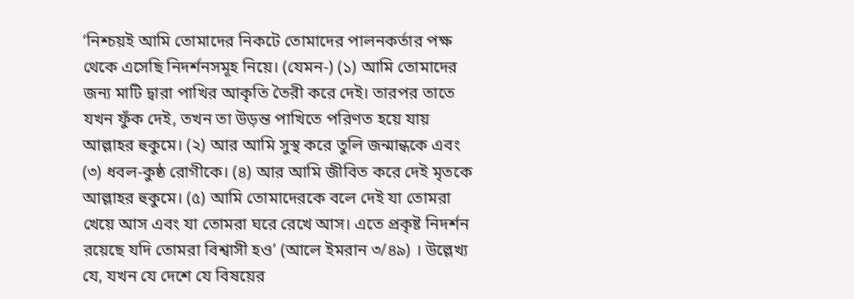‘নিশ্চয়ই আমি তোমাদের নিকটে তোমাদের পালনকর্তার পক্ষ থেকে এসেছি নিদর্শনসমূহ নিয়ে। (যেমন-) (১) আমি তোমাদের জন্য মাটি দ্বারা পাখির আকৃতি তৈরী করে দেই। তারপর তাতে যখন ফুঁক দেই, তখন তা উড়ন্ত পাখিতে পরিণত হয়ে যায় আল্লাহর হুকুমে। (২) আর আমি সুস্থ করে তুলি জন্মান্ধকে এবং (৩) ধবল-কুষ্ঠ রোগীকে। (৪) আর আমি জীবিত করে দেই মৃতকে আল্লাহর হুকুমে। (৫) আমি তোমাদেরকে বলে দেই যা তোমরা খেয়ে আস এবং যা তোমরা ঘরে রেখে আস। এতে প্রকৃষ্ট নিদর্শন রয়েছে যদি তোমরা বিশ্বাসী হও’ (আলে ইমরান ৩/৪৯) । উল্লেখ্য যে, যখন যে দেশে যে বিষয়ের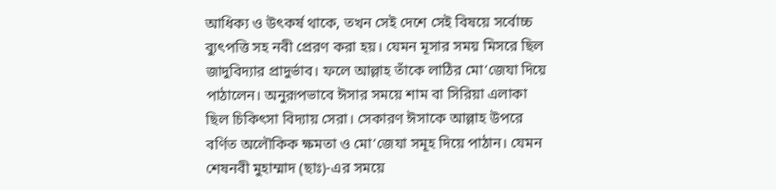আধিক্য ও উৎকর্ষ থাকে, তখন সেই দেশে সেই বিষয়ে সর্বোচ্চ ব্যুৎপত্তি সহ নবী প্রেরণ করা হয়। যেমন মূসার সময় মিসরে ছিল জাদুবিদ্যার প্রাদুর্ভাব। ফলে আল্লাহ তাঁকে লাঠির মো‘জেযা দিয়ে পাঠালেন। অনুরূপভাবে ঈসার সময়ে শাম বা সিরিয়া এলাকা ছিল চিকিৎসা বিদ্যায় সেরা। সেকারণ ঈসাকে আল্লাহ উপরে বর্ণিত অলৌকিক ক্ষমতা ও মো‘জেযা সমূহ দিয়ে পাঠান। যেমন শেষনবী মুহাম্মাদ (ছাঃ)-এর সময়ে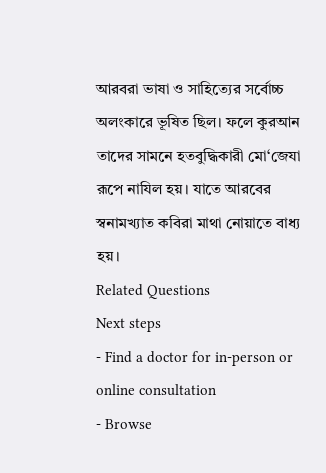আরবরা ভাষা ও সাহিত্যের সর্বোচ্চ অলংকারে ভূষিত ছিল। ফলে কুরআন তাদের সামনে হতবুদ্ধিকারী মো‘জেযা রূপে নাযিল হয়। যাতে আরবের স্বনামখ্যাত কবিরা মাথা নোয়াতে বাধ্য হয়।
Related Questions
Next steps
- Find a doctor for in-person or online consultation
- Browse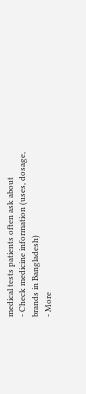medical tests patients often ask about
- Check medicine information (uses, dosage, brands in Bangladesh)
- More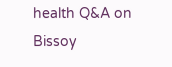health Q&A on Bissoy